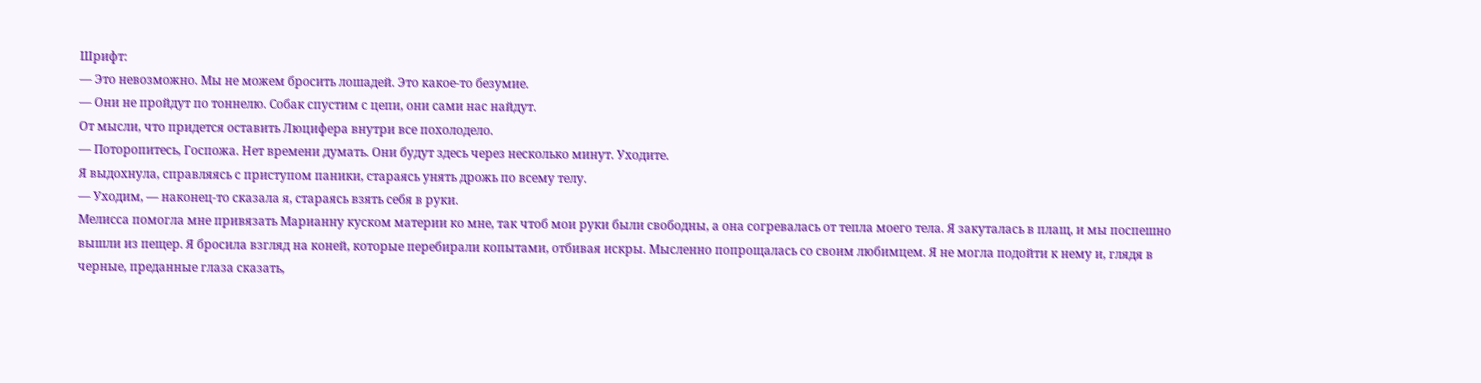Шрифт:
— Это невозможно. Мы не можем бросить лошадей. Это какое-то безумие.
— Они не пройдут по тоннелю. Собак спустим с цепи, они сами нас найдут.
От мысли, что придется оставить Люцифера внутри все похолодело.
— Поторопитесь, Госпожа. Нет времени думать. Они будут здесь через несколько минут. Уходите.
Я выдохнула, справляясь с приступом паники, стараясь унять дрожь по всему телу.
— Уходим, — наконец-то сказала я, стараясь взять себя в руки.
Мелисса помогла мне привязать Марианну куском материи ко мне, так чтоб мои руки были свободны, а она согревалась от тепла моего тела. Я закуталась в плащ, и мы поспешно вышли из пещер. Я бросила взгляд на коней, которые перебирали копытами, отбивая искры. Мысленно попрощалась со своим любимцем. Я не могла подойти к нему и, глядя в черные, преданные глаза сказать,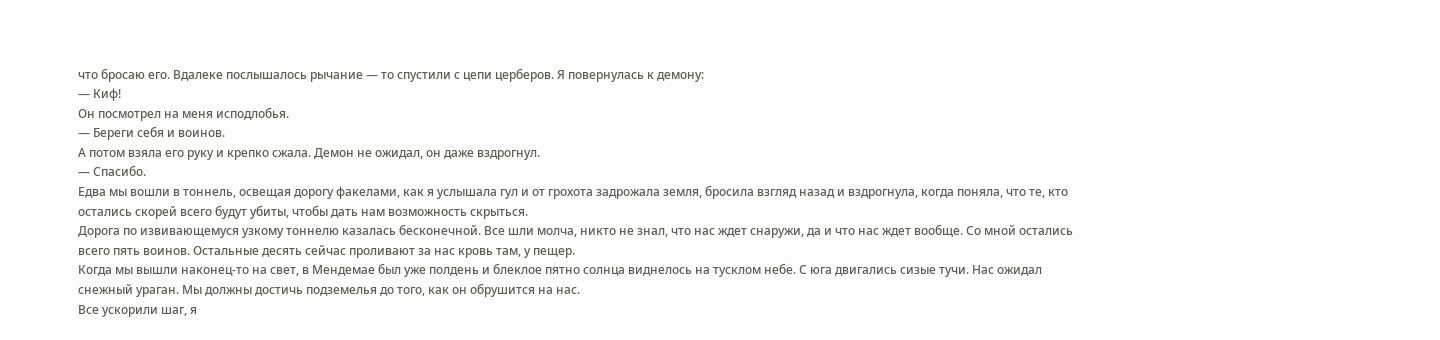что бросаю его. Вдалеке послышалось рычание — то спустили с цепи церберов. Я повернулась к демону:
— Киф!
Он посмотрел на меня исподлобья.
— Береги себя и воинов.
А потом взяла его руку и крепко сжала. Демон не ожидал, он даже вздрогнул.
— Спасибо.
Едва мы вошли в тоннель, освещая дорогу факелами, как я услышала гул и от грохота задрожала земля, бросила взгляд назад и вздрогнула, когда поняла, что те, кто остались скорей всего будут убиты, чтобы дать нам возможность скрыться.
Дорога по извивающемуся узкому тоннелю казалась бесконечной. Все шли молча, никто не знал, что нас ждет снаружи, да и что нас ждет вообще. Со мной остались всего пять воинов. Остальные десять сейчас проливают за нас кровь там, у пещер.
Когда мы вышли наконец-то на свет, в Мендемае был уже полдень и блеклое пятно солнца виднелось на тусклом небе. С юга двигались сизые тучи. Нас ожидал снежный ураган. Мы должны достичь подземелья до того, как он обрушится на нас.
Все ускорили шаг, я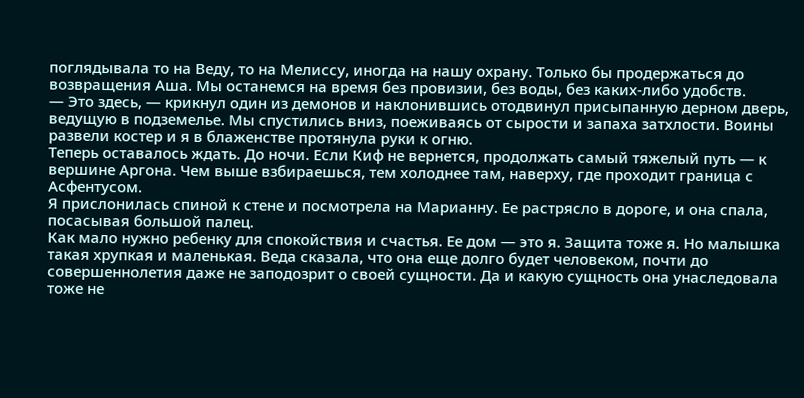поглядывала то на Веду, то на Мелиссу, иногда на нашу охрану. Только бы продержаться до возвращения Аша. Мы останемся на время без провизии, без воды, без каких-либо удобств.
— Это здесь, — крикнул один из демонов и наклонившись отодвинул присыпанную дерном дверь, ведущую в подземелье. Мы спустились вниз, поеживаясь от сырости и запаха затхлости. Воины развели костер и я в блаженстве протянула руки к огню.
Теперь оставалось ждать. До ночи. Если Киф не вернется, продолжать самый тяжелый путь — к вершине Аргона. Чем выше взбираешься, тем холоднее там, наверху, где проходит граница с Асфентусом.
Я прислонилась спиной к стене и посмотрела на Марианну. Ее растрясло в дороге, и она спала, посасывая большой палец.
Как мало нужно ребенку для спокойствия и счастья. Ее дом — это я. Защита тоже я. Но малышка такая хрупкая и маленькая. Веда сказала, что она еще долго будет человеком, почти до совершеннолетия даже не заподозрит о своей сущности. Да и какую сущность она унаследовала тоже не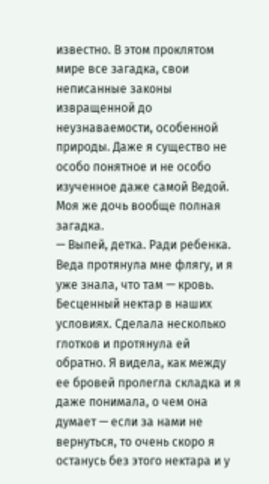известно. В этом проклятом мире все загадка, свои неписанные законы извращенной до неузнаваемости, особенной природы. Даже я существо не особо понятное и не особо изученное даже самой Ведой. Моя же дочь вообще полная загадка.
— Выпей, детка. Ради ребенка.
Веда протянула мне флягу, и я уже знала, что там — кровь. Бесценный нектар в наших условиях. Сделала несколько глотков и протянула ей обратно. Я видела, как между ее бровей пролегла складка и я даже понимала, о чем она думает — если за нами не вернуться, то очень скоро я останусь без этого нектара и у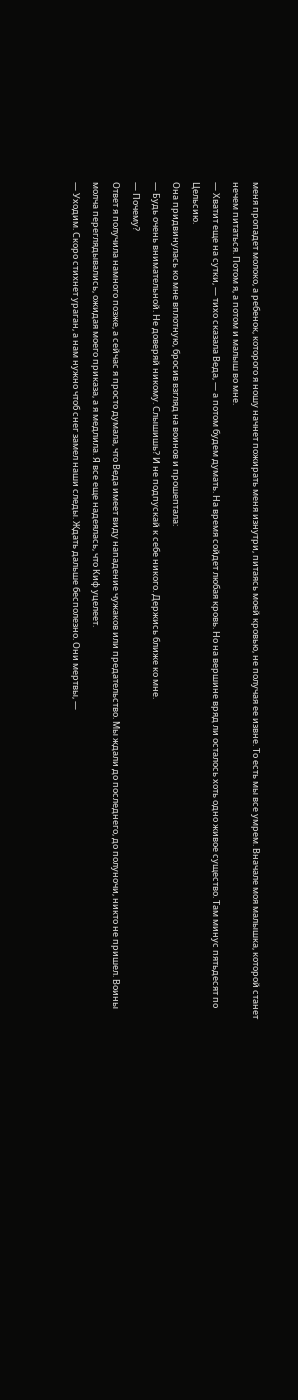меня пропадет молоко, а ребенок, которого я ношу начнет пожирать меня изнутри, питаясь моей кровью, не получая ее извне. То есть мы все умрем. Вначале моя малышка, которой станет нечем питаться. Потом я, а потом и малыш во мне.
— Хватит еще на сутки, — тихо сказала Веда, — а потом будем думать. На время сойдет любая кровь. Но на вершине вряд ли осталось хоть одно живое существо. Там минус пятьдесят по Цельсию.
Она придвинулась ко мне вплотную, бросив взгляд на воинов и прошептала:
— Будь очень внимательной. Не доверяй никому. Слышишь? И не подпускай к себе никого. Держись ближе ко мне.
— Почему?
Ответ я получила намного позже, а сейчас я просто думала, что Веда имеет виду нападение чужаков или предательство. Мы ждали до последнего, до полуночи, никто не пришел. Воины молча переглядывались, ожидая моего приказа, а я медлила. Я все еще надеялась, что Киф уцелеет.
— Уходим. Скоро стихнет ураган, а нам нужно чтоб снег замел наши следы. Ждать дальше бесполезно. Они мертвы, —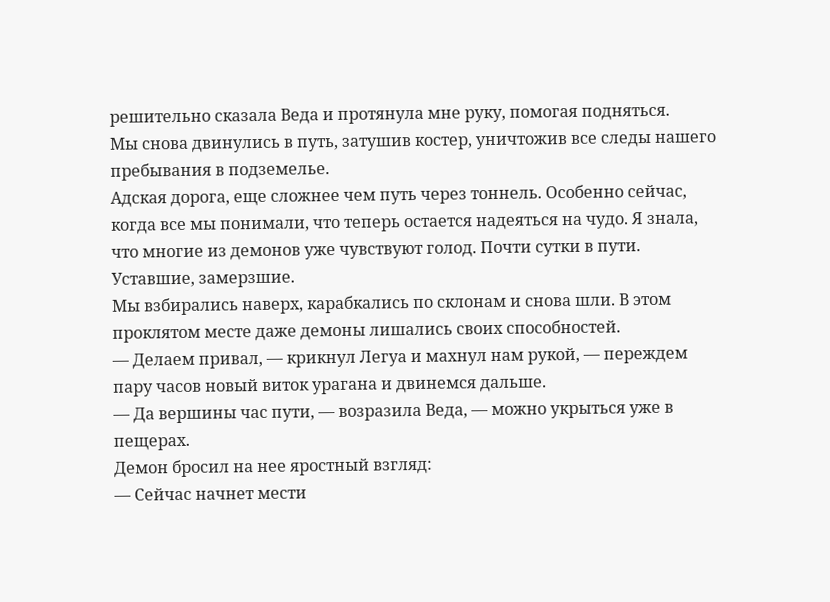решительно сказала Веда и протянула мне руку, помогая подняться.
Мы снова двинулись в путь, затушив костер, уничтожив все следы нашего пребывания в подземелье.
Адская дорога, еще сложнее чем путь через тоннель. Особенно сейчас, когда все мы понимали, что теперь остается надеяться на чудо. Я знала, что многие из демонов уже чувствуют голод. Почти сутки в пути. Уставшие, замерзшие.
Мы взбирались наверх, карабкались по склонам и снова шли. В этом проклятом месте даже демоны лишались своих способностей.
— Делаем привал, — крикнул Легуа и махнул нам рукой, — переждем пару часов новый виток урагана и двинемся дальше.
— Да вершины час пути, — возразила Веда, — можно укрыться уже в пещерах.
Демон бросил на нее яростный взгляд:
— Сейчас начнет мести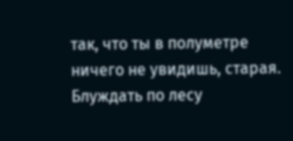так, что ты в полуметре ничего не увидишь, старая. Блуждать по лесу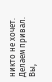никто не хочет. Делаем привал. Вы,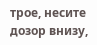трое, несите дозор внизу,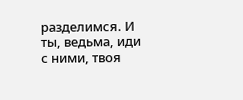разделимся. И ты, ведьма, иди с ними, твоя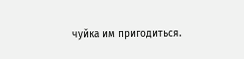чуйка им пригодиться.